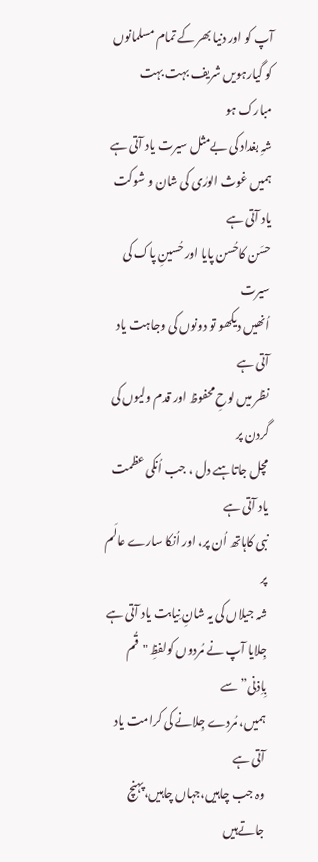آپ کو اور دنیا بھر کے تمام مسلمانوں کو گیارہویں شریف بہت بہت مبارک ہو
شہِ بغداد کی بےمثل سیرت یاد آتی ہے
ہمیں غوث الورٰی کی شان و شوکت یاد آتی ہے
حسَن کاحُسن پایا اور حُسینِ پاک کی سیرت
اُنھیں دیکھو تو دونوں کی وجاہت یاد آتی ہے
نظر میں لوحِ محفوظ اور قدم ولیوں کی گردن پر
مچل جاتاہںے دل ، جب اُنکی عظمت یاد آتی ہے
نبی کاہاتھ اُن پر، اور اُنکا سارے عالَم پر
شہ جیلاں کی یہ شانِ نِیابت یاد آتی ہے
جِلایا آپ نے مُردوں کولفظِ "قُم بِاِذنی” سے
ہمیں، مُردے جِلانے کی کرامت یاد آتی ہے
وہ جب چاہیں،جہاں چاہیں،پہنچ جاتےہیں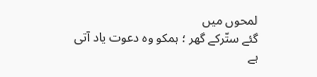لمحوں میں
گئے ستّرکے گھر ؛ ہمکو وہ دعوت یاد آتی ہے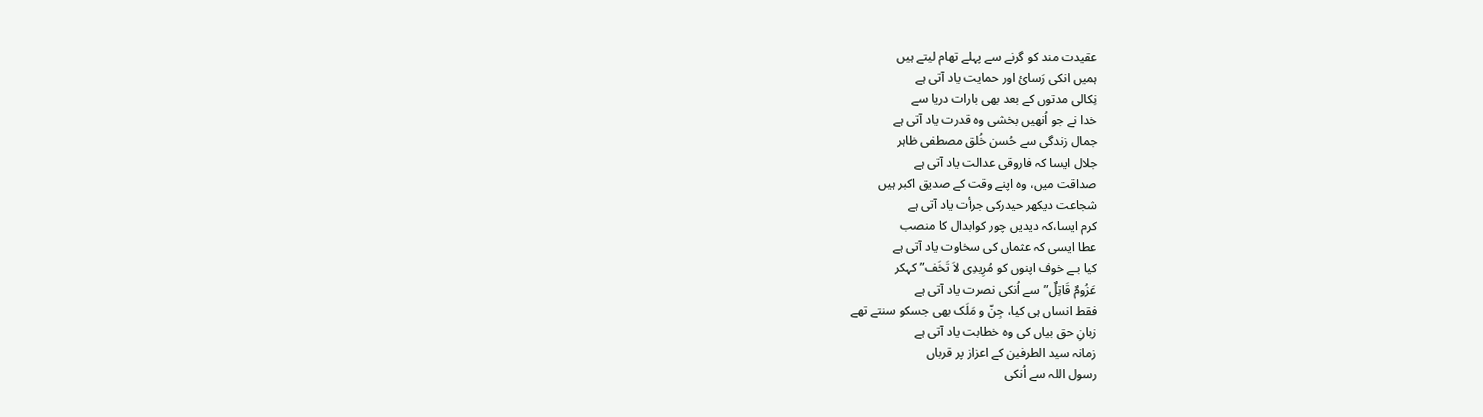عقیدت مند کو گرنے سے پہلے تھام لیتے ہیں
ہمیں انکی رَسائ اور حمایت یاد آتی ہے
نِکالی مدتوں کے بعد بھی بارات دریا سے
خدا نے جو اُنھیں بخشی وہ قدرت یاد آتی ہے
جمال زندگی سے حُسن خُلق مصطفی ظاہر
جلال ایسا کہ فاروقی عدالت یاد آتی ہے
صداقت میں، وہ اپنے وقت کے صدیق اکبر ہیں
شجاعت دیکھر حیدرکی جرأت یاد آتی ہے
کرم ایسا،کہ دیدیں چور کوابدال کا منصب
عطا ایسی کہ عثماں کی سخاوت یاد آتی ہے
کیا بـے خوف اپنوں کو مُرِیدِی لاَ تَخَف” کہکر
عَزُومٌ قَاتِلٌ”سے اُنکی نصرت یاد آتی ہے
فقط انساں ہی کیا، جِنّ و مَلَک بھی جسکو سنتے تھے
زبانِ حق بیاں کی وہ خطابت یاد آتی ہے
زمانہ سید الطرفین کے اعزاز پر قرباں
رسول اللہ سے اُنکی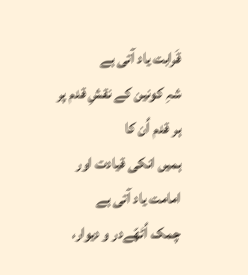قَرابت یاد آتی ہے
شہِ کونین کے نقشِ قدم پر ہر قدم اُن کا
ہمیں انکی قیادت اور امامت یاد آتی ہے
چمک اُٹھّےدر و دیوار،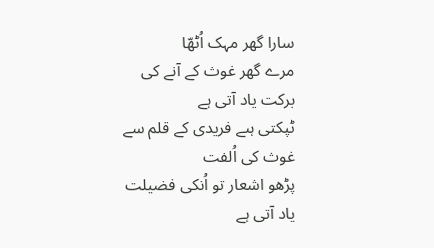سارا گھر مہک اُٹھّا
مرے گھر غوث کے آنے کی برکت یاد آتی ہے
ٹپکتی ہںے فریدی کے قلم سے غوث کی اُلفت
پڑھو اشعار تو اُنکی فضیلت یاد آتی ہے